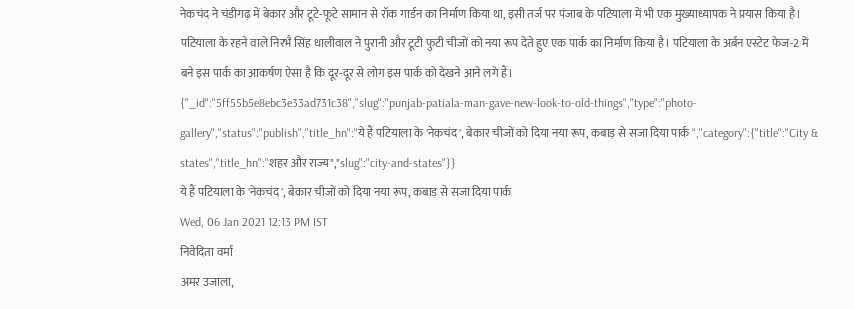नेकचंद ने चंडीगढ़ में बेकार और टूटे-फूटे सामान से रॉक गार्डन का निर्माण किया था, इसी तर्ज पर पंजाब के पटियाला में भी एक मुख्याध्यापक ने प्रयास किया है। पटियाला के रहने वाले निरभै सिंह धालीवाल ने पुरानी और टूटी फुटी चीजों को नया रूप देते हुए एक पार्क का निर्माण किया है। पटियाला के अर्बन एस्टेट फेज-2 में बने इस पार्क का आकर्षण ऐसा है कि दूर-दूर से लोग इस पार्क को देखने आने लगे हैं।
{"_id":"5ff55b5e8ebc3e33ad731c38","slug":"punjab-patiala-man-gave-new-look-to-old-things","type":"photo-gallery","status":"publish","title_hn":"ये हैं पटियाला के 'नेकचंद', बेकार चीजों को दिया नया रूप, कबाड़ से सजा दिया पार्क ","category":{"title":"City & states","title_hn":"शहर और राज्य","slug":"city-and-states"}}
ये हैं पटियाला के 'नेकचंद', बेकार चीजों को दिया नया रूप, कबाड़ से सजा दिया पार्क
Wed, 06 Jan 2021 12:13 PM IST
निवेदिता वर्मा
अमर उजाला,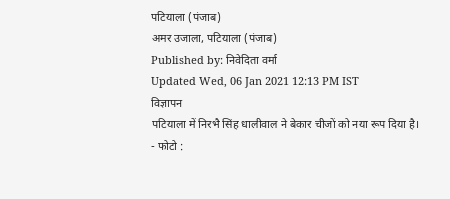पटियाला (पंजाब)
अमर उजाला, पटियाला (पंजाब)
Published by: निवेदिता वर्मा
Updated Wed, 06 Jan 2021 12:13 PM IST
विज्ञापन
पटियाला में निरभै सिंह धालीवाल ने बेकार चीजों को नया रूप दिया है।
- फोटो :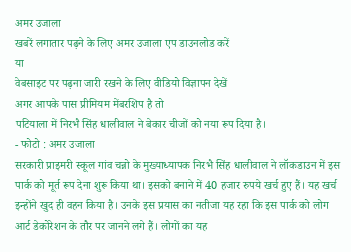अमर उजाला
खबरें लगातार पढ़ने के लिए अमर उजाला एप डाउनलोड करें
या
वेबसाइट पर पढ़ना जारी रखने के लिए वीडियो विज्ञापन देखें
अगर आपके पास प्रीमियम मेंबरशिप है तो
पटियाला में निरभै सिंह धालीवाल ने बेकार चीजों को नया रूप दिया है।
- फोटो : अमर उजाला
सरकारी प्राइमरी स्कूल गांव चन्नो के मुख्याध्यापक निरभै सिंह धालीवाल ने लॉकडाउन में इस पार्क को मूर्त रूप देना शुरू किया था। इसको बनाने में 40 हजार रुपये खर्च हुए हैं। यह खर्च इन्होंने खुद ही वहन किया है। उनके इस प्रयास का नतीजा यह रहा कि इस पार्क को लोग आर्ट डेकोरेशन के तौर पर जानने लगे हैं। लोगों का यह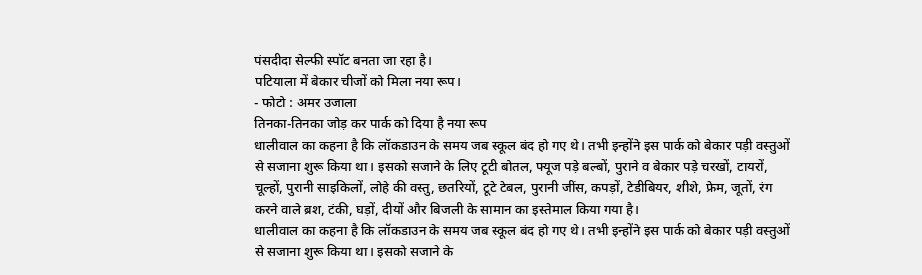पंसदीदा सेल्फी स्पॉट बनता जा रहा है।
पटियाला में बेकार चीजों को मिला नया रूप।
- फोटो : अमर उजाला
तिनका-तिनका जोड़ कर पार्क को दिया है नया रूप
धालीवाल का कहना है कि लॉकडाउन के समय जब स्कूल बंद हो गए थे। तभी इन्होंने इस पार्क को बेकार पड़ी वस्तुओं से सजाना शुरू किया था। इसको सजाने के लिए टूटी बोतल, फ्यूज पड़े बल्बों, पुराने व बेकार पड़े चरखों, टायरों, चूल्हों, पुरानी साइकिलों, लोहे की वस्तु, छतरियों, टूटे टेबल, पुरानी जींस, कपड़ों, टेडीबियर, शीशे, फ्रेम, जूतों, रंग करने वाले ब्रश, टंकी, घड़ों, दीयों और बिजली के सामान का इस्तेमाल किया गया है।
धालीवाल का कहना है कि लॉकडाउन के समय जब स्कूल बंद हो गए थे। तभी इन्होंने इस पार्क को बेकार पड़ी वस्तुओं से सजाना शुरू किया था। इसको सजाने के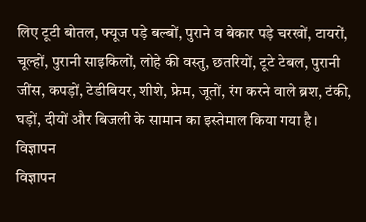लिए टूटी बोतल, फ्यूज पड़े बल्बों, पुराने व बेकार पड़े चरखों, टायरों, चूल्हों, पुरानी साइकिलों, लोहे की वस्तु, छतरियों, टूटे टेबल, पुरानी जींस, कपड़ों, टेडीबियर, शीशे, फ्रेम, जूतों, रंग करने वाले ब्रश, टंकी, घड़ों, दीयों और बिजली के सामान का इस्तेमाल किया गया है।
विज्ञापन
विज्ञापन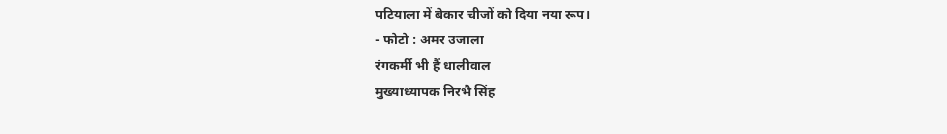पटियाला में बेकार चीजों को दिया नया रूप।
- फोटो : अमर उजाला
रंगकर्मी भी हैं धालीवाल
मुख्याध्यापक निरभै सिंह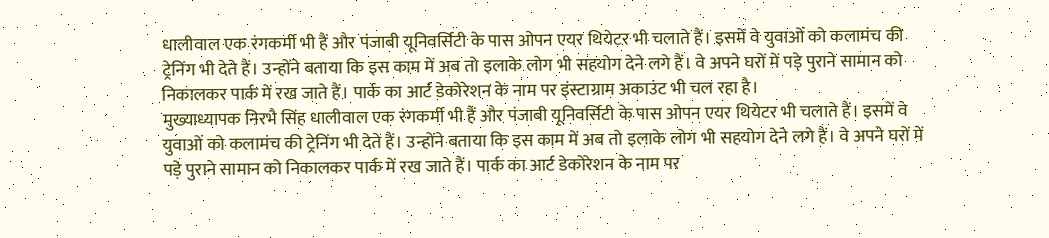धालीवाल एक रंगकर्मी भी हैं और पंजाबी यूनिवर्सिटी के पास ओपन एयर थियेटर भी चलाते हैं। इसमें वे युवाओं को कलामंच की ट्रेनिंग भी देते हैं। उन्होंने बताया कि इस काम में अब तो इलाके लोग भी सहयोग देने लगे हैं। वे अपने घरों में पड़े पुराने सामान को निकालकर पार्क में रख जाते हैं। पार्क का आर्ट डेकोरेशन के नाम पर इंस्टाग्राम अकाउंट भी चल रहा है।
मुख्याध्यापक निरभै सिंह धालीवाल एक रंगकर्मी भी हैं और पंजाबी यूनिवर्सिटी के पास ओपन एयर थियेटर भी चलाते हैं। इसमें वे युवाओं को कलामंच की ट्रेनिंग भी देते हैं। उन्होंने बताया कि इस काम में अब तो इलाके लोग भी सहयोग देने लगे हैं। वे अपने घरों में पड़े पुराने सामान को निकालकर पार्क में रख जाते हैं। पार्क का आर्ट डेकोरेशन के नाम पर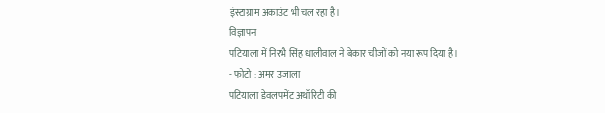इंस्टाग्राम अकाउंट भी चल रहा है।
विज्ञापन
पटियाला में निरभै सिंह धालीवाल ने बेकार चीजों को नया रूप दिया है।
- फोटो : अमर उजाला
पटियाला डेवलपमेंट अथॉरिटी की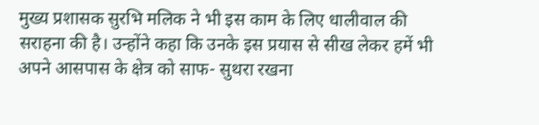मुख्य प्रशासक सुरभि मलिक ने भी इस काम के लिए धालीवाल की सराहना की है। उन्होंने कहा कि उनके इस प्रयास से सीख लेकर हमें भी अपने आसपास के क्षेत्र को साफ- सुथरा रखना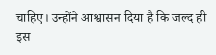चाहिए। उन्होंने आश्वासन दिया है कि जल्द ही इस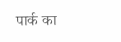पार्क का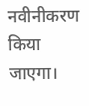नवीनीकरण किया जाएगा।